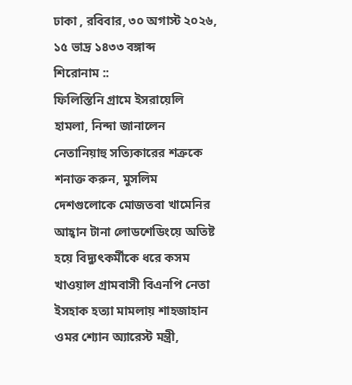ঢাকা , রবিবার, ৩০ অগাস্ট ২০২৬, ১৫ ভাদ্র ১৪৩৩ বঙ্গাব্দ
শিরোনাম ::
ফিলিস্তিনি গ্রামে ইসরায়েলি হামলা, নিন্দা জানালেন নেতানিয়াহু সত্যিকারের শত্রুকে শনাক্ত করুন, মুসলিম দেশগুলোকে মোজতবা খামেনির আহ্বান টানা লোডশেডিংয়ে অতিষ্ট হয়ে বিদ্যুৎকর্মীকে ধরে কসম খাওয়াল গ্রামবাসী বিএনপি নেতা ইসহাক হত্যা মামলায় শাহজাহান ওমর শ্যোন অ্যারেস্ট মন্ত্রী,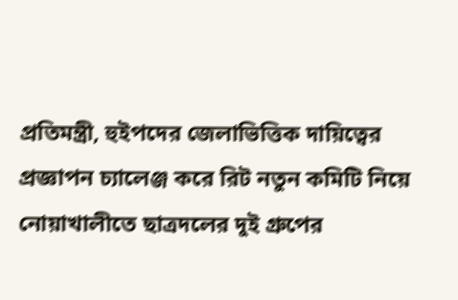প্রতিমন্ত্রী, হুইপদের জেলাভিত্তিক দায়িত্বের প্রজ্ঞাপন চ্যালেঞ্জ করে রিট নতুন কমিটি নিয়ে নোয়াখালীতে ছাত্রদলের দুই গ্রুপের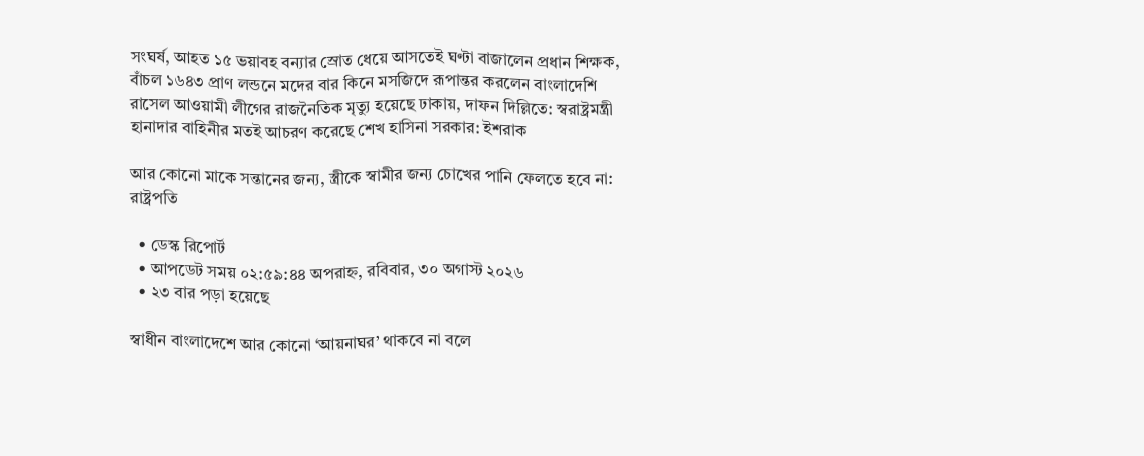সংঘর্ষ, আহত ১৫ ভয়াবহ বন্যার স্রোত ধেয়ে আসতেই ঘণ্টা বাজালেন প্রধান শিক্ষক, বাঁচল ১৬৪৩ প্রাণ লন্ডনে মদের বার কিনে মসজিদে রূপান্তর করলেন বাংলাদেশি রাসেল আওয়ামী লীগের রাজনৈতিক মৃত্যু হয়েছে ঢাকায়, দাফন দিল্লিতে: স্বরাষ্ট্রমন্ত্রী হানাদার বাহিনীর মতই আচরণ করেছে শেখ হাসিনা সরকার: ইশরাক

আর কোনো মাকে সন্তানের জন্য, স্ত্রীকে স্বামীর জন্য চোখের পানি ফেলতে হবে না: রাষ্ট্রপতি

  • ডেস্ক রিপোর্ট
  • আপডেট সময় ০২:৫৯:৪৪ অপরাহ্ন, রবিবার, ৩০ অগাস্ট ২০২৬
  • ২৩ বার পড়া হয়েছে

স্বাধীন বাংলাদেশে আর কোনো ‘আয়নাঘর’ থাকবে না বলে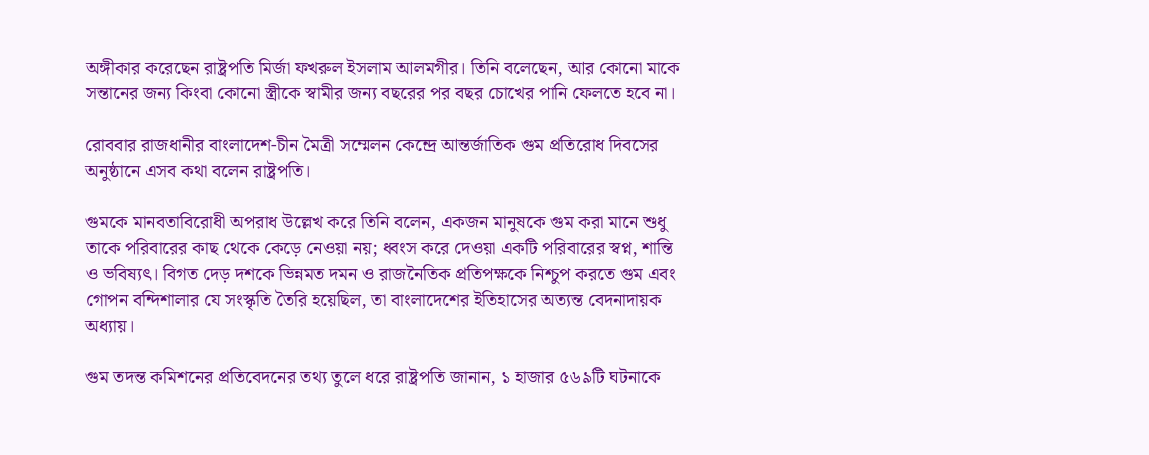অঙ্গীকার করেছেন রাষ্ট্রপতি মির্জা ফখরুল ইসলাম আলমগীর। তিনি বলেছেন, আর কোনো মাকে সন্তানের জন্য কিংবা কোনো স্ত্রীকে স্বামীর জন্য বছরের পর বছর চোখের পানি ফেলতে হবে না।

রোববার রাজধানীর বাংলাদেশ-চীন মৈত্রী সম্মেলন কেন্দ্রে আন্তর্জাতিক গুম প্রতিরোধ দিবসের অনুষ্ঠানে এসব কথা বলেন রাষ্ট্রপতি।

গুমকে মানবতাবিরোধী অপরাধ উল্লেখ করে তিনি বলেন, একজন মানুষকে গুম করা মানে শুধু তাকে পরিবারের কাছ থেকে কেড়ে নেওয়া নয়; ধ্বংস করে দেওয়া একটি পরিবারের স্বপ্ন, শান্তি ও ভবিষ্যৎ। বিগত দেড় দশকে ভিন্নমত দমন ও রাজনৈতিক প্রতিপক্ষকে নিশ্চুপ করতে গুম এবং গোপন বন্দিশালার যে সংস্কৃতি তৈরি হয়েছিল, তা বাংলাদেশের ইতিহাসের অত্যন্ত বেদনাদায়ক অধ্যায়।

গুম তদন্ত কমিশনের প্রতিবেদনের তথ্য তুলে ধরে রাষ্ট্রপতি জানান, ১ হাজার ৫৬৯টি ঘটনাকে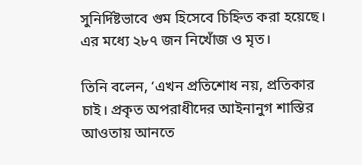সুনির্দিষ্টভাবে গুম হিসেবে চিহ্নিত করা হয়েছে। এর মধ্যে ২৮৭ জন নিখোঁজ ও মৃত।

তিনি বলেন, ‘এখন প্রতিশোধ নয়, প্রতিকার চাই। প্রকৃত অপরাধীদের আইনানুগ শাস্তির আওতায় আনতে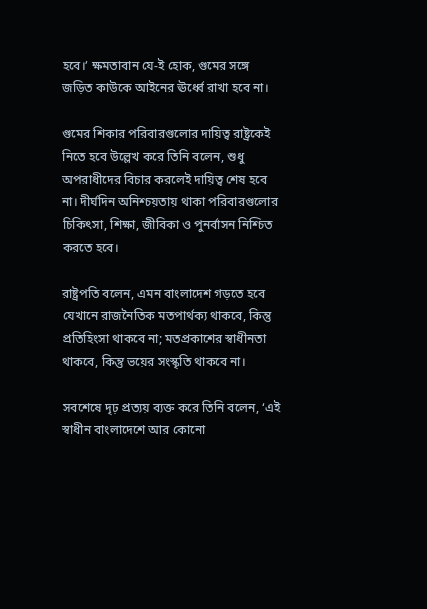হবে।’ ক্ষমতাবান যে-ই হোক, গুমের সঙ্গে জড়িত কাউকে আইনের ঊর্ধ্বে রাখা হবে না।

গুমের শিকার পরিবারগুলোর দায়িত্ব রাষ্ট্রকেই নিতে হবে উল্লেখ করে তিনি বলেন, শুধু অপরাধীদের বিচার করলেই দায়িত্ব শেষ হবে না। দীর্ঘদিন অনিশ্চয়তায় থাকা পরিবারগুলোর চিকিৎসা, শিক্ষা, জীবিকা ও পুনর্বাসন নিশ্চিত করতে হবে।

রাষ্ট্রপতি বলেন, এমন বাংলাদেশ গড়তে হবে যেখানে রাজনৈতিক মতপার্থক্য থাকবে, কিন্তু প্রতিহিংসা থাকবে না; মতপ্রকাশের স্বাধীনতা থাকবে, কিন্তু ভয়ের সংস্কৃতি থাকবে না।

সবশেষে দৃঢ় প্রত্যয় ব্যক্ত করে তিনি বলেন, ‘এই স্বাধীন বাংলাদেশে আর কোনো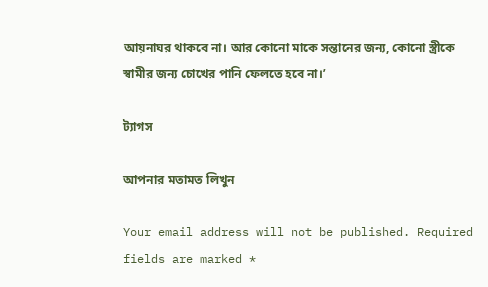আয়নাঘর থাকবে না। আর কোনো মাকে সন্তানের জন্য, কোনো স্ত্রীকে স্বামীর জন্য চোখের পানি ফেলতে হবে না।’

ট্যাগস

আপনার মতামত লিখুন

Your email address will not be published. Required fields are marked *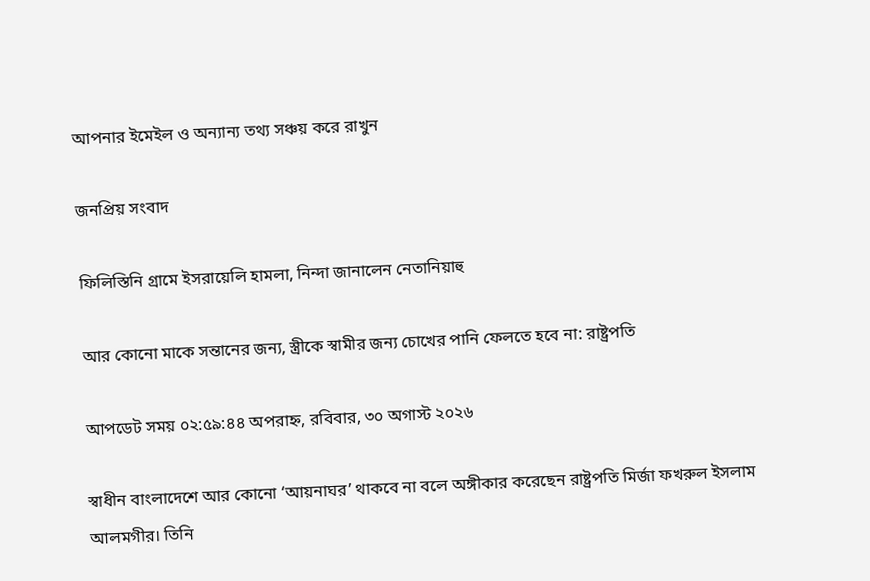আপনার ইমেইল ও অন্যান্য তথ্য সঞ্চয় করে রাখুন

জনপ্রিয় সংবাদ

ফিলিস্তিনি গ্রামে ইসরায়েলি হামলা, নিন্দা জানালেন নেতানিয়াহু

আর কোনো মাকে সন্তানের জন্য, স্ত্রীকে স্বামীর জন্য চোখের পানি ফেলতে হবে না: রাষ্ট্রপতি

আপডেট সময় ০২:৫৯:৪৪ অপরাহ্ন, রবিবার, ৩০ অগাস্ট ২০২৬

স্বাধীন বাংলাদেশে আর কোনো ‘আয়নাঘর’ থাকবে না বলে অঙ্গীকার করেছেন রাষ্ট্রপতি মির্জা ফখরুল ইসলাম আলমগীর। তিনি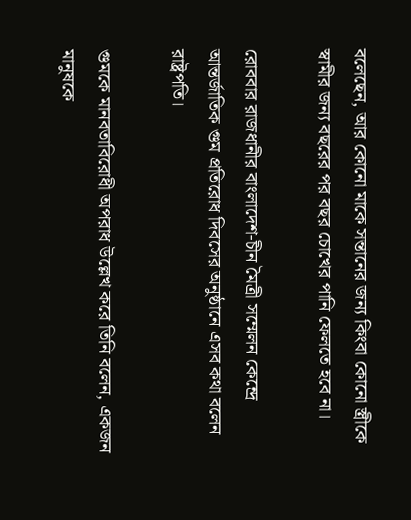বলেছেন, আর কোনো মাকে সন্তানের জন্য কিংবা কোনো স্ত্রীকে স্বামীর জন্য বছরের পর বছর চোখের পানি ফেলতে হবে না।

রোববার রাজধানীর বাংলাদেশ-চীন মৈত্রী সম্মেলন কেন্দ্রে আন্তর্জাতিক গুম প্রতিরোধ দিবসের অনুষ্ঠানে এসব কথা বলেন রাষ্ট্রপতি।

গুমকে মানবতাবিরোধী অপরাধ উল্লেখ করে তিনি বলেন, একজন মানুষকে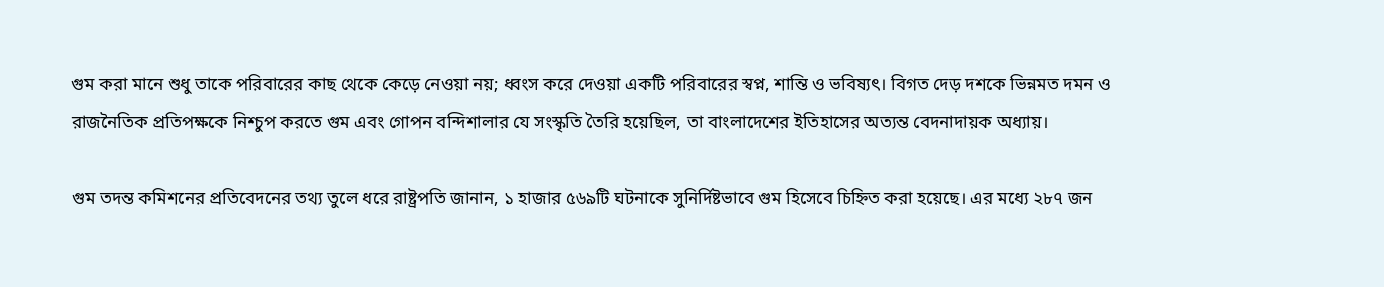গুম করা মানে শুধু তাকে পরিবারের কাছ থেকে কেড়ে নেওয়া নয়; ধ্বংস করে দেওয়া একটি পরিবারের স্বপ্ন, শান্তি ও ভবিষ্যৎ। বিগত দেড় দশকে ভিন্নমত দমন ও রাজনৈতিক প্রতিপক্ষকে নিশ্চুপ করতে গুম এবং গোপন বন্দিশালার যে সংস্কৃতি তৈরি হয়েছিল, তা বাংলাদেশের ইতিহাসের অত্যন্ত বেদনাদায়ক অধ্যায়।

গুম তদন্ত কমিশনের প্রতিবেদনের তথ্য তুলে ধরে রাষ্ট্রপতি জানান, ১ হাজার ৫৬৯টি ঘটনাকে সুনির্দিষ্টভাবে গুম হিসেবে চিহ্নিত করা হয়েছে। এর মধ্যে ২৮৭ জন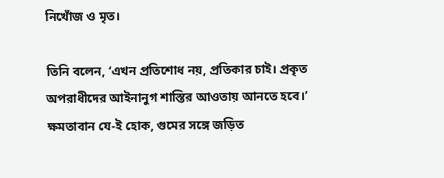নিখোঁজ ও মৃত।

তিনি বলেন, ‘এখন প্রতিশোধ নয়, প্রতিকার চাই। প্রকৃত অপরাধীদের আইনানুগ শাস্তির আওতায় আনতে হবে।’ ক্ষমতাবান যে-ই হোক, গুমের সঙ্গে জড়িত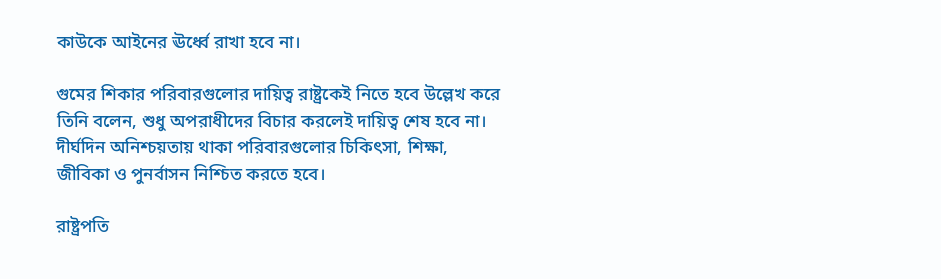কাউকে আইনের ঊর্ধ্বে রাখা হবে না।

গুমের শিকার পরিবারগুলোর দায়িত্ব রাষ্ট্রকেই নিতে হবে উল্লেখ করে তিনি বলেন, শুধু অপরাধীদের বিচার করলেই দায়িত্ব শেষ হবে না। দীর্ঘদিন অনিশ্চয়তায় থাকা পরিবারগুলোর চিকিৎসা, শিক্ষা, জীবিকা ও পুনর্বাসন নিশ্চিত করতে হবে।

রাষ্ট্রপতি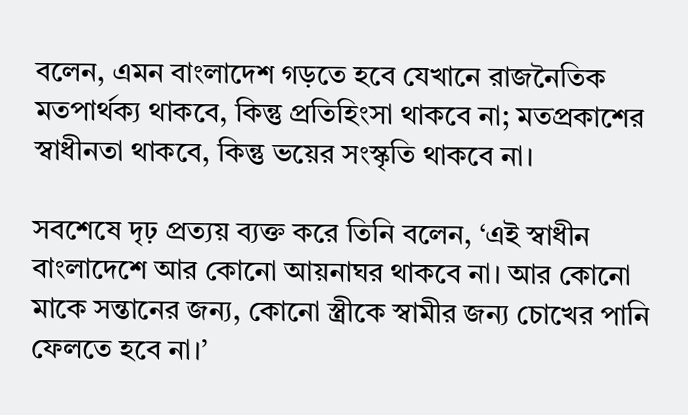বলেন, এমন বাংলাদেশ গড়তে হবে যেখানে রাজনৈতিক মতপার্থক্য থাকবে, কিন্তু প্রতিহিংসা থাকবে না; মতপ্রকাশের স্বাধীনতা থাকবে, কিন্তু ভয়ের সংস্কৃতি থাকবে না।

সবশেষে দৃঢ় প্রত্যয় ব্যক্ত করে তিনি বলেন, ‘এই স্বাধীন বাংলাদেশে আর কোনো আয়নাঘর থাকবে না। আর কোনো মাকে সন্তানের জন্য, কোনো স্ত্রীকে স্বামীর জন্য চোখের পানি ফেলতে হবে না।’